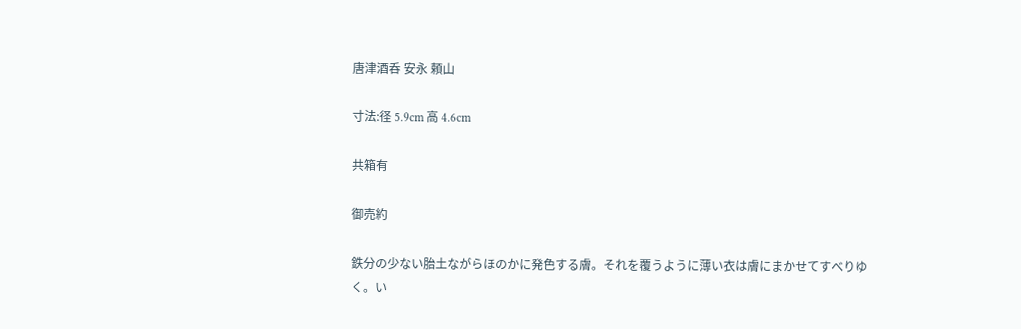唐津酒呑 安永 頼山

寸法:径 5.9cm 高 4.6cm

共箱有

御売約

鉄分の少ない胎土ながらほのかに発色する膚。それを覆うように薄い衣は膚にまかせてすべりゆく。い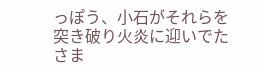っぽう、小石がそれらを突き破り火炎に迎いでたさま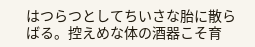はつらつとしてちいさな胎に散らばる。控えめな体の酒器こそ育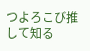つよろこび推して知る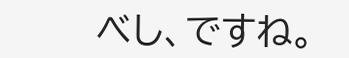べし、ですね。